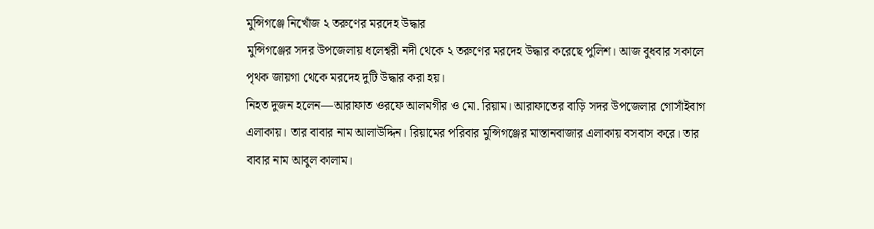মুন্সিগঞ্জে নিখোঁজ ২ তরুণের মরদেহ উদ্ধার
মুন্সিগঞ্জের সদর উপজেলায় ধলেশ্বরী নদী থেকে ২ তরুণের মরদেহ উদ্ধার করেছে পুলিশ। আজ বুধবার সকালে পৃথক জায়গা থেকে মরদেহ দুটি উদ্ধার করা হয়।
নিহত দুজন হলেন—আরাফাত ওরফে আলমগীর ও মো. রিয়াম। আরাফাতের বাড়ি সদর উপজেলার গোসাঁইবাগ এলাকায়। তার বাবার নাম আলাউদ্দিন। রিয়ামের পরিবার মুন্সিগঞ্জের মাস্তানবাজার এলাকায় বসবাস করে। তার বাবার নাম আবুল কালাম।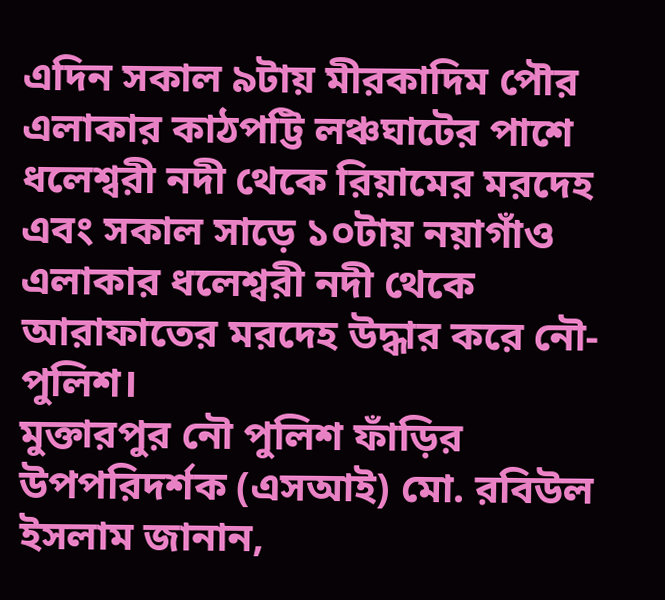এদিন সকাল ৯টায় মীরকাদিম পৌর এলাকার কাঠপট্টি লঞ্চঘাটের পাশে ধলেশ্বরী নদী থেকে রিয়ামের মরদেহ এবং সকাল সাড়ে ১০টায় নয়াগাঁও এলাকার ধলেশ্বরী নদী থেকে আরাফাতের মরদেহ উদ্ধার করে নৌ-পুলিশ।
মুক্তারপুর নৌ পুলিশ ফাঁড়ির উপপরিদর্শক (এসআই) মো. রবিউল ইসলাম জানান,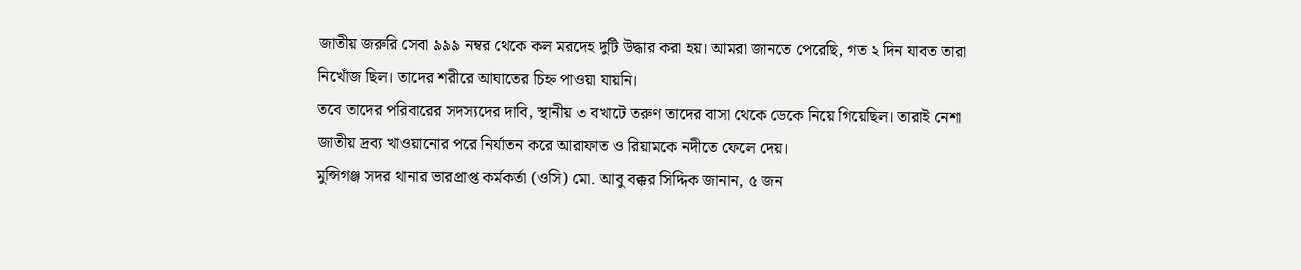জাতীয় জরুরি সেবা ৯৯৯ নম্বর থেকে কল মরদেহ দুটি উদ্ধার করা হয়। আমরা জানতে পেরেছি, গত ২ দিন যাবত তারা নিখোঁজ ছিল। তাদের শরীরে আঘাতের চিহ্ন পাওয়া যায়নি।
তবে তাদের পরিবারের সদস্যদের দাবি, স্থানীয় ৩ বখাটে তরুণ তাদের বাসা থেকে ডেকে নিয়ে গিয়েছিল। তারাই নেশা জাতীয় দ্রব্য খাওয়ানোর পরে নির্যাতন করে আরাফাত ও রিয়ামকে নদীতে ফেলে দেয়।
মুন্সিগঞ্জ সদর থানার ভারপ্রাপ্ত কর্মকর্তা (ওসি) মো. আবু বক্কর সিদ্দিক জানান, ৫ জন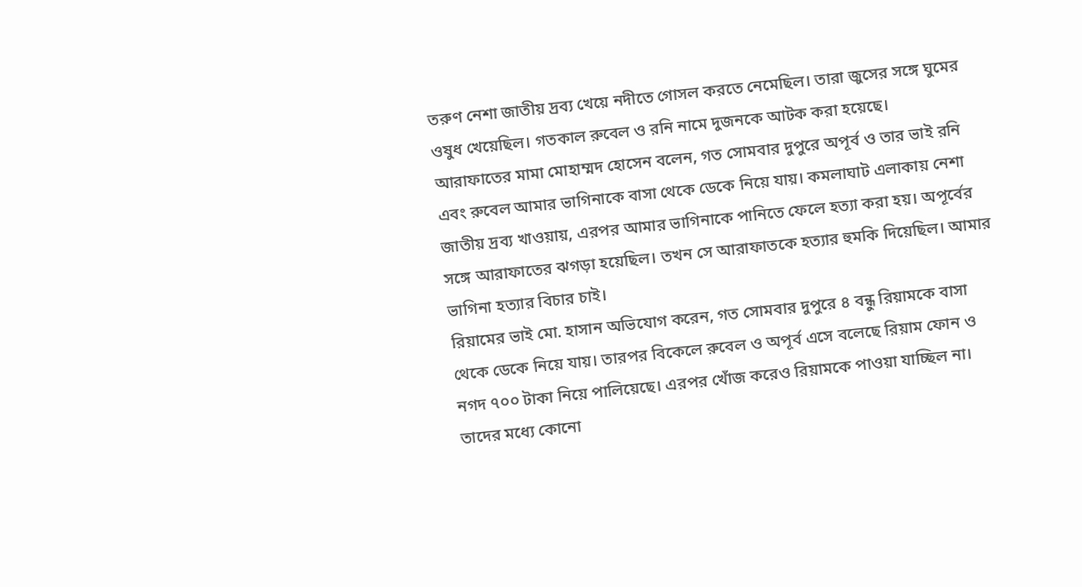তরুণ নেশা জাতীয় দ্রব্য খেয়ে নদীতে গোসল করতে নেমেছিল। তারা জুসের সঙ্গে ঘুমের ওষুধ খেয়েছিল। গতকাল রুবেল ও রনি নামে দুজনকে আটক করা হয়েছে।
আরাফাতের মামা মোহাম্মদ হোসেন বলেন, গত সোমবার দুপুরে অপূর্ব ও তার ভাই রনি এবং রুবেল আমার ভাগিনাকে বাসা থেকে ডেকে নিয়ে যায়। কমলাঘাট এলাকায় নেশা জাতীয় দ্রব্য খাওয়ায়, এরপর আমার ভাগিনাকে পানিতে ফেলে হত্যা করা হয়। অপূর্বের সঙ্গে আরাফাতের ঝগড়া হয়েছিল। তখন সে আরাফাতকে হত্যার হুমকি দিয়েছিল। আমার ভাগিনা হত্যার বিচার চাই।
রিয়ামের ভাই মো. হাসান অভিযোগ করেন, গত সোমবার দুপুরে ৪ বন্ধু রিয়ামকে বাসা থেকে ডেকে নিয়ে যায়। তারপর বিকেলে রুবেল ও অপূর্ব এসে বলেছে রিয়াম ফোন ও নগদ ৭০০ টাকা নিয়ে পালিয়েছে। এরপর খোঁজ করেও রিয়ামকে পাওয়া যাচ্ছিল না। তাদের মধ্যে কোনো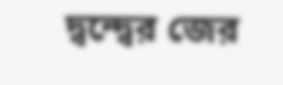দ্বন্দ্বের জের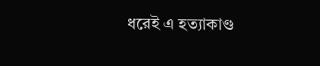ধরেই এ হত্যাকাণ্ড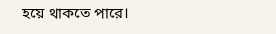হয়ে থাকতে পারে।